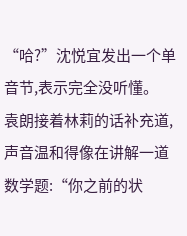“哈?”沈悦宜发出一个单音节,表示完全没听懂。
袁朗接着林莉的话补充道,声音温和得像在讲解一道数学题:“你之前的状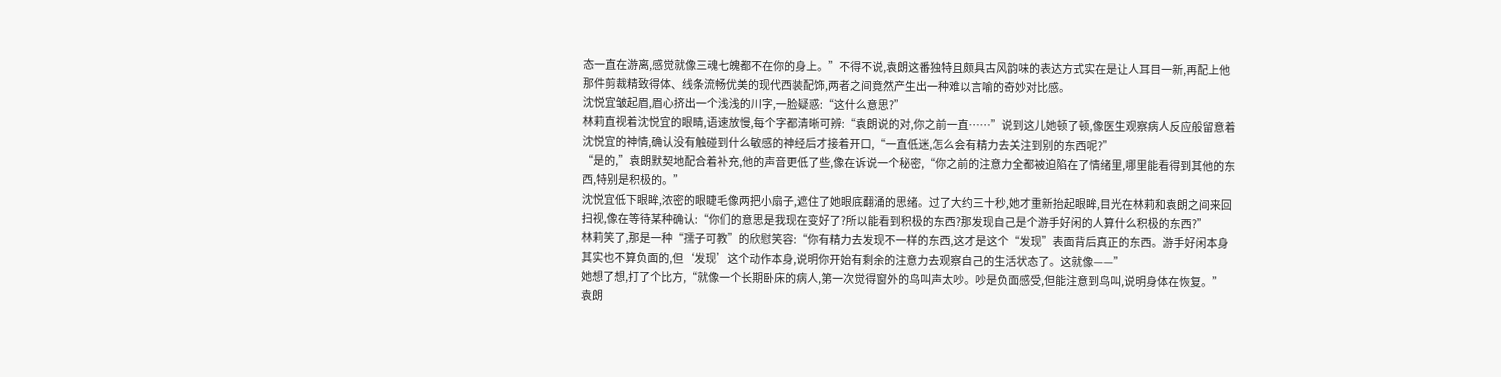态一直在游离,感觉就像三魂七魄都不在你的身上。”不得不说,袁朗这番独特且颇具古风韵味的表达方式实在是让人耳目一新,再配上他那件剪裁精致得体、线条流畅优美的现代西装配饰,两者之间竟然产生出一种难以言喻的奇妙对比感。
沈悦宜皱起眉,眉心挤出一个浅浅的川字,一脸疑惑:“这什么意思?”
林莉直视着沈悦宜的眼睛,语速放慢,每个字都清晰可辨:“袁朗说的对,你之前一直……”说到这儿她顿了顿,像医生观察病人反应般留意着沈悦宜的神情,确认没有触碰到什么敏感的神经后才接着开口,“一直低迷,怎么会有精力去关注到别的东西呢?”
“是的,”袁朗默契地配合着补充,他的声音更低了些,像在诉说一个秘密,“你之前的注意力全都被迫陷在了情绪里,哪里能看得到其他的东西,特别是积极的。”
沈悦宜低下眼眸,浓密的眼睫毛像两把小扇子,遮住了她眼底翻涌的思绪。过了大约三十秒,她才重新抬起眼眸,目光在林莉和袁朗之间来回扫视,像在等待某种确认:“你们的意思是我现在变好了?所以能看到积极的东西?那发现自己是个游手好闲的人算什么积极的东西?”
林莉笑了,那是一种“孺子可教”的欣慰笑容:“你有精力去发现不一样的东西,这才是这个“发现”表面背后真正的东西。游手好闲本身其实也不算负面的,但‘发现’这个动作本身,说明你开始有剩余的注意力去观察自己的生活状态了。这就像——”
她想了想,打了个比方,“就像一个长期卧床的病人,第一次觉得窗外的鸟叫声太吵。吵是负面感受,但能注意到鸟叫,说明身体在恢复。”
袁朗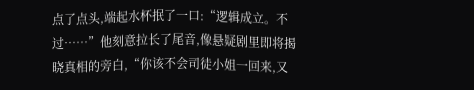点了点头,端起水杯抿了一口:“逻辑成立。不过……”他刻意拉长了尾音,像悬疑剧里即将揭晓真相的旁白,“你该不会司徒小姐一回来,又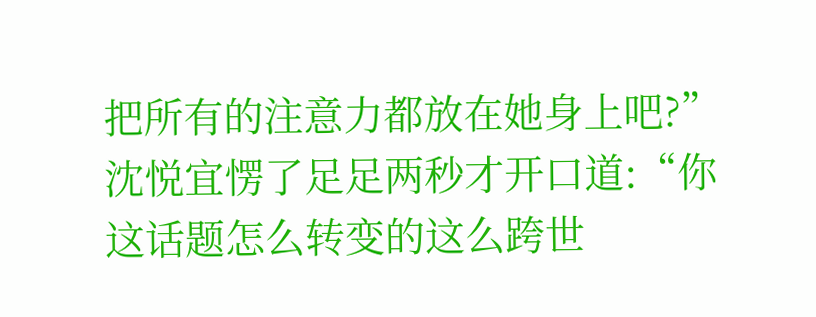把所有的注意力都放在她身上吧?”
沈悦宜愣了足足两秒才开口道:“你这话题怎么转变的这么跨世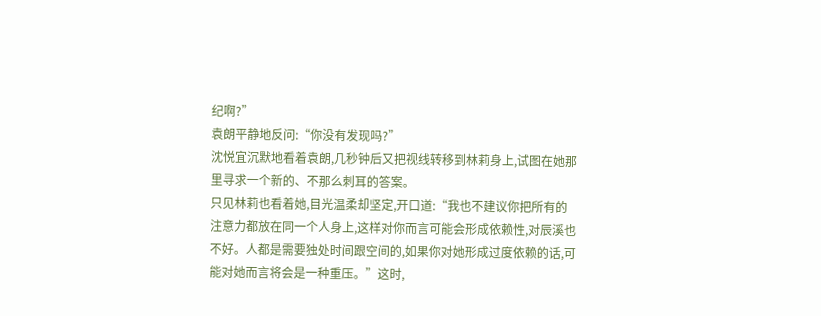纪啊?”
袁朗平静地反问:“你没有发现吗?”
沈悦宜沉默地看着袁朗,几秒钟后又把视线转移到林莉身上,试图在她那里寻求一个新的、不那么刺耳的答案。
只见林莉也看着她,目光温柔却坚定,开口道:“我也不建议你把所有的注意力都放在同一个人身上,这样对你而言可能会形成依赖性,对辰溪也不好。人都是需要独处时间跟空间的,如果你对她形成过度依赖的话,可能对她而言将会是一种重压。”这时,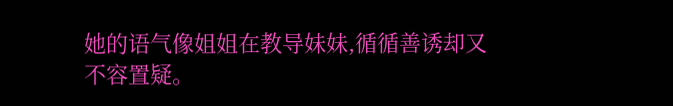她的语气像姐姐在教导妹妹,循循善诱却又不容置疑。